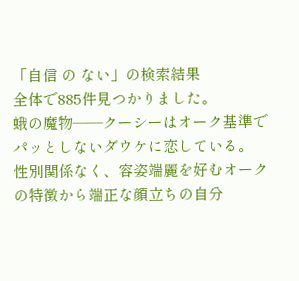「自信 の ない」の検索結果
全体で885件見つかりました。
蛾の魔物――クーシーはオーク基準でパッとしないダウケに恋している。
性別関係なく、容姿端麗を好むオークの特徴から端正な顔立ちの自分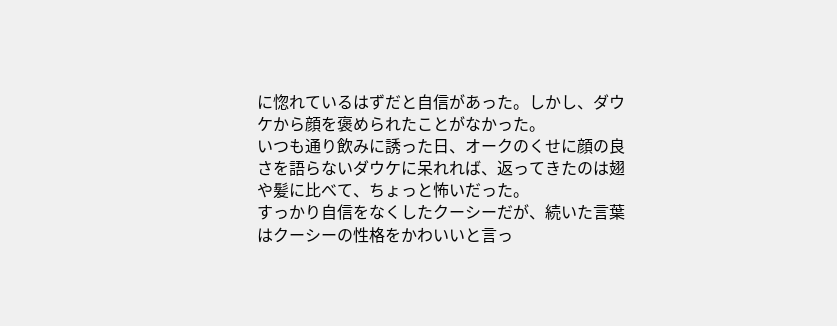に惚れているはずだと自信があった。しかし、ダウケから顔を褒められたことがなかった。
いつも通り飲みに誘った日、オークのくせに顔の良さを語らないダウケに呆れれば、返ってきたのは翅や髪に比べて、ちょっと怖いだった。
すっかり自信をなくしたクーシーだが、続いた言葉はクーシーの性格をかわいいと言っ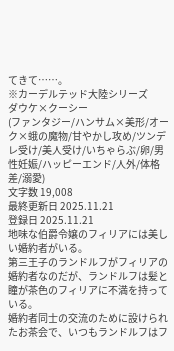てきて……。
※カーデルテッド大陸シリーズ
ダウケ×クーシー
(ファンタジー/ハンサム×美形/オーク×蛾の魔物/甘やかし攻め/ツンデレ受け/美人受け/いちゃらぶ/卵/男性妊娠/ハッピーエンド/人外/体格差/溺愛)
文字数 19,008
最終更新日 2025.11.21
登録日 2025.11.21
地味な伯爵令嬢のフィリアには美しい婚約者がいる。
第三王子のランドルフがフィリアの婚約者なのだが、ランドルフは髪と瞳が茶色のフィリアに不満を持っている。
婚約者同士の交流のために設けられたお茶会で、いつもランドルフはフ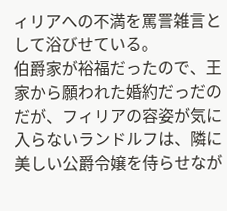ィリアへの不満を罵詈雑言として浴びせている。
伯爵家が裕福だったので、王家から願われた婚約だっだのだが、フィリアの容姿が気に入らないランドルフは、隣に美しい公爵令嬢を侍らせなが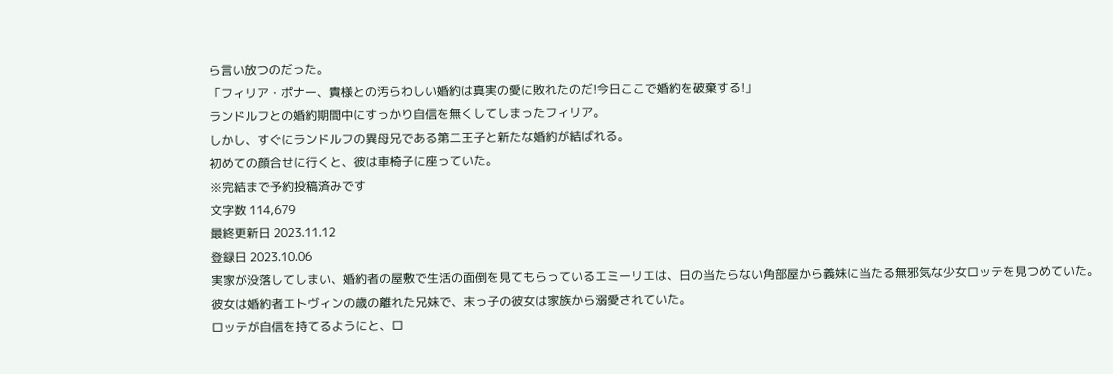ら言い放つのだった。
「フィリア・ポナー、貴様との汚らわしい婚約は真実の愛に敗れたのだ!今日ここで婚約を破棄する!」
ランドルフとの婚約期間中にすっかり自信を無くしてしまったフィリア。
しかし、すぐにランドルフの異母兄である第二王子と新たな婚約が結ばれる。
初めての顔合せに行くと、彼は車椅子に座っていた。
※完結まで予約投稿済みです
文字数 114,679
最終更新日 2023.11.12
登録日 2023.10.06
実家が没落してしまい、婚約者の屋敷で生活の面倒を見てもらっているエミーリエは、日の当たらない角部屋から義妹に当たる無邪気な少女ロッテを見つめていた。
彼女は婚約者エトヴィンの歳の離れた兄妹で、末っ子の彼女は家族から溺愛されていた。
ロッテが自信を持てるようにと、ロ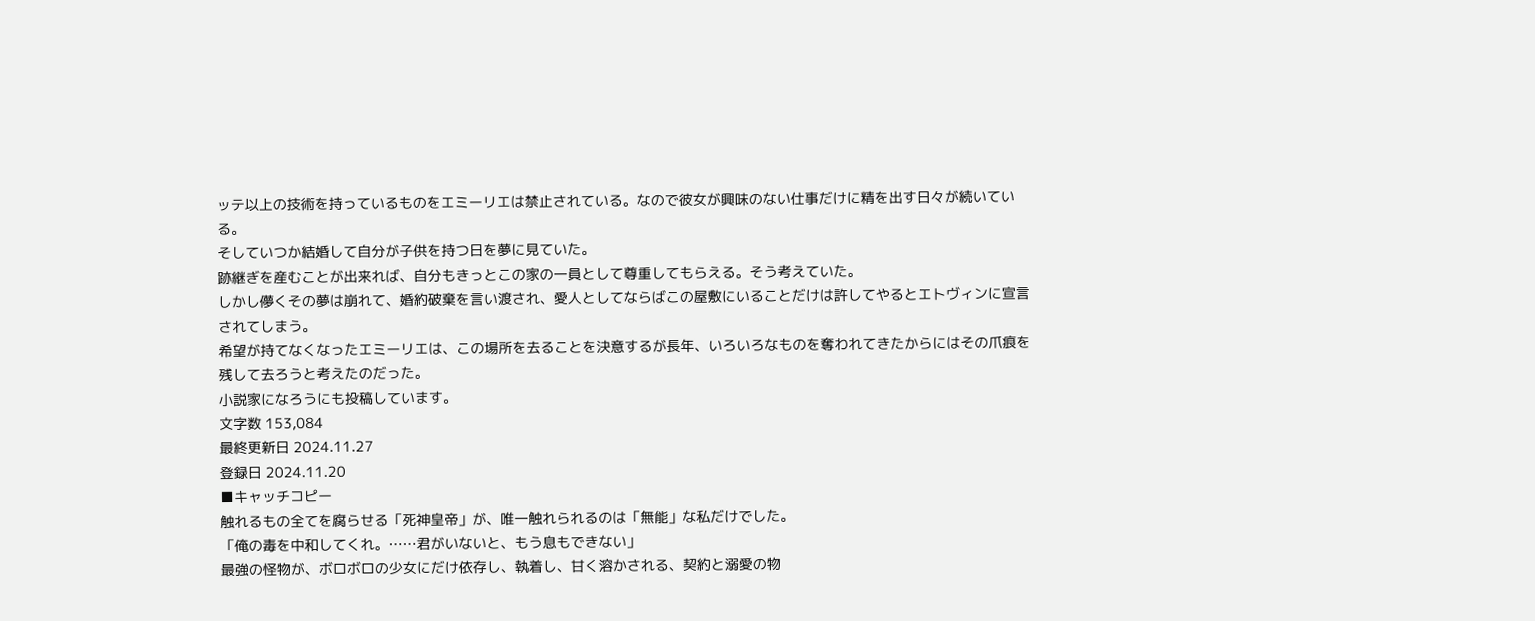ッテ以上の技術を持っているものをエミーリエは禁止されている。なので彼女が興味のない仕事だけに精を出す日々が続いている。
そしていつか結婚して自分が子供を持つ日を夢に見ていた。
跡継ぎを産むことが出来れば、自分もきっとこの家の一員として尊重してもらえる。そう考えていた。
しかし儚くその夢は崩れて、婚約破棄を言い渡され、愛人としてならばこの屋敷にいることだけは許してやるとエトヴィンに宣言されてしまう。
希望が持てなくなったエミーリエは、この場所を去ることを決意するが長年、いろいろなものを奪われてきたからにはその爪痕を残して去ろうと考えたのだった。
小説家になろうにも投稿しています。
文字数 153,084
最終更新日 2024.11.27
登録日 2024.11.20
■キャッチコピー
触れるもの全てを腐らせる「死神皇帝」が、唯一触れられるのは「無能」な私だけでした。
「俺の毒を中和してくれ。……君がいないと、もう息もできない」
最強の怪物が、ボロボロの少女にだけ依存し、執着し、甘く溶かされる、契約と溺愛の物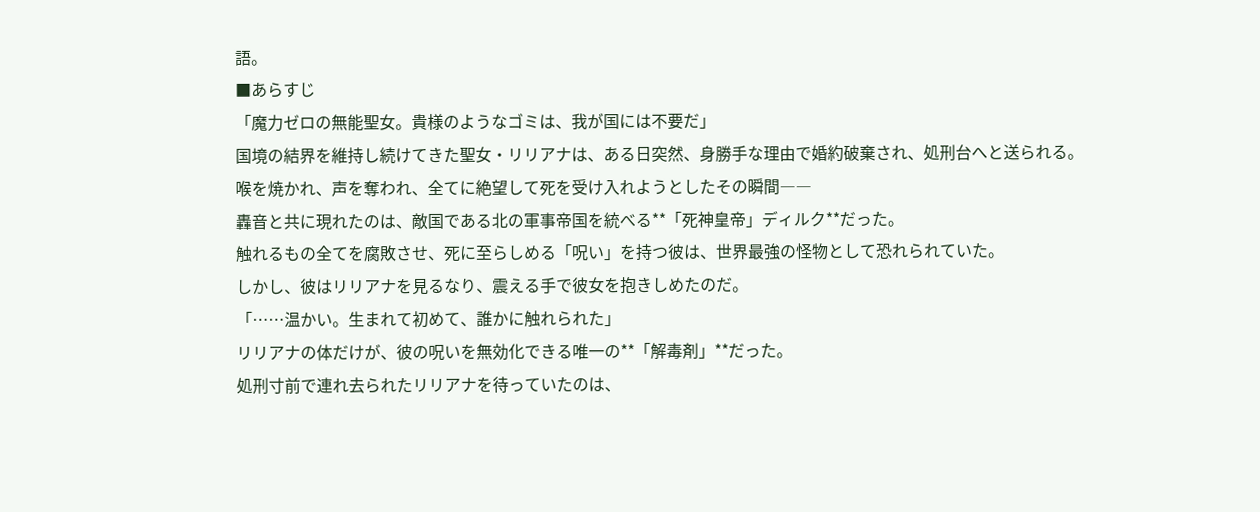語。
■あらすじ
「魔力ゼロの無能聖女。貴様のようなゴミは、我が国には不要だ」
国境の結界を維持し続けてきた聖女・リリアナは、ある日突然、身勝手な理由で婚約破棄され、処刑台へと送られる。
喉を焼かれ、声を奪われ、全てに絶望して死を受け入れようとしたその瞬間――
轟音と共に現れたのは、敵国である北の軍事帝国を統べる**「死神皇帝」ディルク**だった。
触れるもの全てを腐敗させ、死に至らしめる「呪い」を持つ彼は、世界最強の怪物として恐れられていた。
しかし、彼はリリアナを見るなり、震える手で彼女を抱きしめたのだ。
「……温かい。生まれて初めて、誰かに触れられた」
リリアナの体だけが、彼の呪いを無効化できる唯一の**「解毒剤」**だった。
処刑寸前で連れ去られたリリアナを待っていたのは、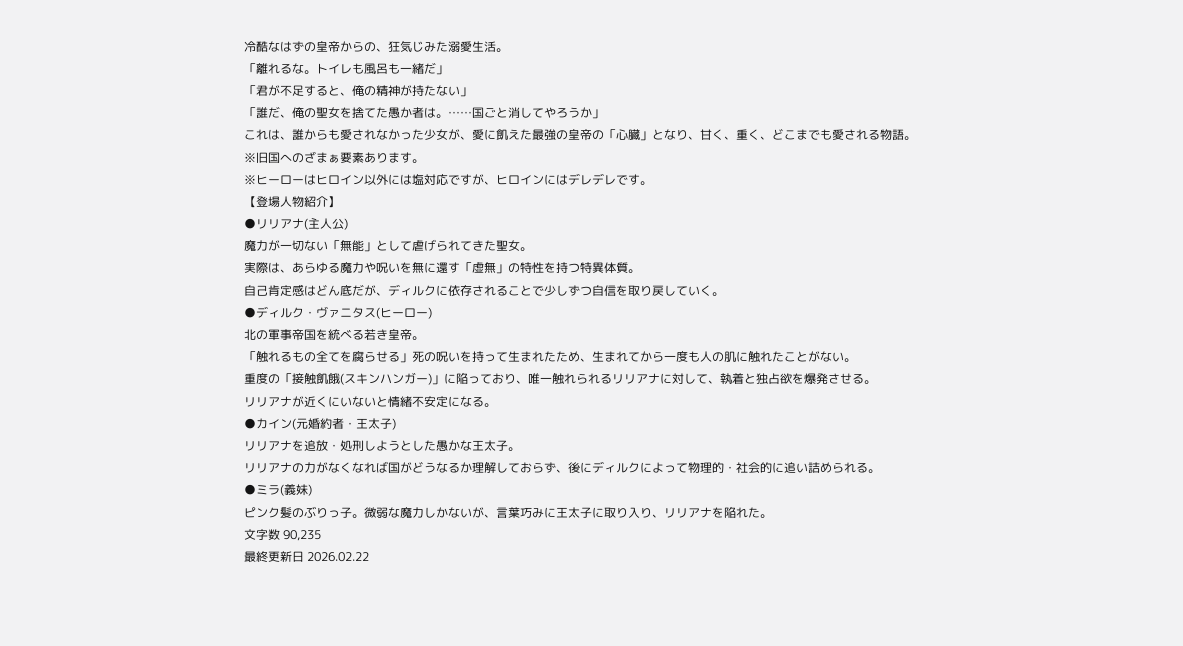冷酷なはずの皇帝からの、狂気じみた溺愛生活。
「離れるな。トイレも風呂も一緒だ」
「君が不足すると、俺の精神が持たない」
「誰だ、俺の聖女を捨てた愚か者は。……国ごと消してやろうか」
これは、誰からも愛されなかった少女が、愛に飢えた最強の皇帝の「心臓」となり、甘く、重く、どこまでも愛される物語。
※旧国へのざまぁ要素あります。
※ヒーローはヒロイン以外には塩対応ですが、ヒロインにはデレデレです。
【登場人物紹介】
●リリアナ(主人公)
魔力が一切ない「無能」として虐げられてきた聖女。
実際は、あらゆる魔力や呪いを無に還す「虚無」の特性を持つ特異体質。
自己肯定感はどん底だが、ディルクに依存されることで少しずつ自信を取り戻していく。
●ディルク・ヴァニタス(ヒーロー)
北の軍事帝国を統べる若き皇帝。
「触れるもの全てを腐らせる」死の呪いを持って生まれたため、生まれてから一度も人の肌に触れたことがない。
重度の「接触飢餓(スキンハンガー)」に陥っており、唯一触れられるリリアナに対して、執着と独占欲を爆発させる。
リリアナが近くにいないと情緒不安定になる。
●カイン(元婚約者・王太子)
リリアナを追放・処刑しようとした愚かな王太子。
リリアナの力がなくなれば国がどうなるか理解しておらず、後にディルクによって物理的・社会的に追い詰められる。
●ミラ(義妹)
ピンク髪のぶりっ子。微弱な魔力しかないが、言葉巧みに王太子に取り入り、リリアナを陥れた。
文字数 90,235
最終更新日 2026.02.22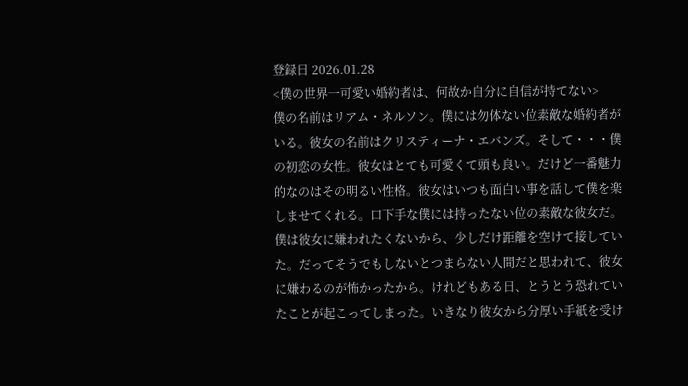登録日 2026.01.28
<僕の世界一可愛い婚約者は、何故か自分に自信が持てない>
僕の名前はリアム・ネルソン。僕には勿体ない位素敵な婚約者がいる。彼女の名前はクリスティーナ・エバンズ。そして・・・僕の初恋の女性。彼女はとても可愛くて頭も良い。だけど一番魅力的なのはその明るい性格。彼女はいつも面白い事を話して僕を楽しませてくれる。口下手な僕には持ったない位の素敵な彼女だ。僕は彼女に嫌われたくないから、少しだけ距離を空けて接していた。だってそうでもしないとつまらない人間だと思われて、彼女に嫌わるのが怖かったから。けれどもある日、とうとう恐れていたことが起こってしまった。いきなり彼女から分厚い手紙を受け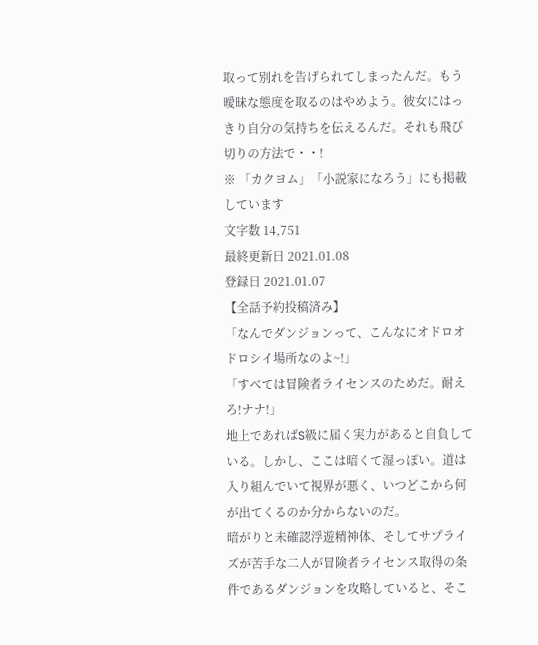取って別れを告げられてしまったんだ。もう曖昧な態度を取るのはやめよう。彼女にはっきり自分の気持ちを伝えるんだ。それも飛び切りの方法で・・!
※ 「カクヨム」「小説家になろう」にも掲載しています
文字数 14,751
最終更新日 2021.01.08
登録日 2021.01.07
【全話予約投稿済み】
「なんでダンジョンって、こんなにオドロオドロシイ場所なのよ~!」
「すべては冒険者ライセンスのためだ。耐えろ!ナナ!」
地上であればS級に届く実力があると自負している。しかし、ここは暗くて湿っぽい。道は入り組んでいて視界が悪く、いつどこから何が出てくるのか分からないのだ。
暗がりと未確認浮遊精神体、そしてサプライズが苦手な二人が冒険者ライセンス取得の条件であるダンジョンを攻略していると、そこ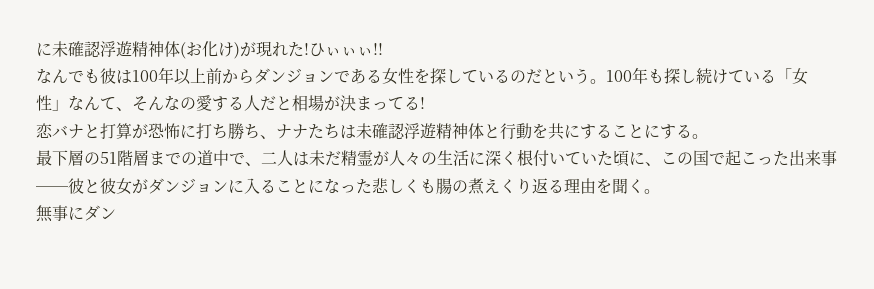に未確認浮遊精神体(お化け)が現れた!ひぃぃぃ!!
なんでも彼は100年以上前からダンジョンである女性を探しているのだという。100年も探し続けている「女性」なんて、そんなの愛する人だと相場が決まってる!
恋バナと打算が恐怖に打ち勝ち、ナナたちは未確認浮遊精神体と行動を共にすることにする。
最下層の51階層までの道中で、二人は未だ精霊が人々の生活に深く根付いていた頃に、この国で起こった出来事──彼と彼女がダンジョンに入ることになった悲しくも腸の煮えくり返る理由を聞く。
無事にダン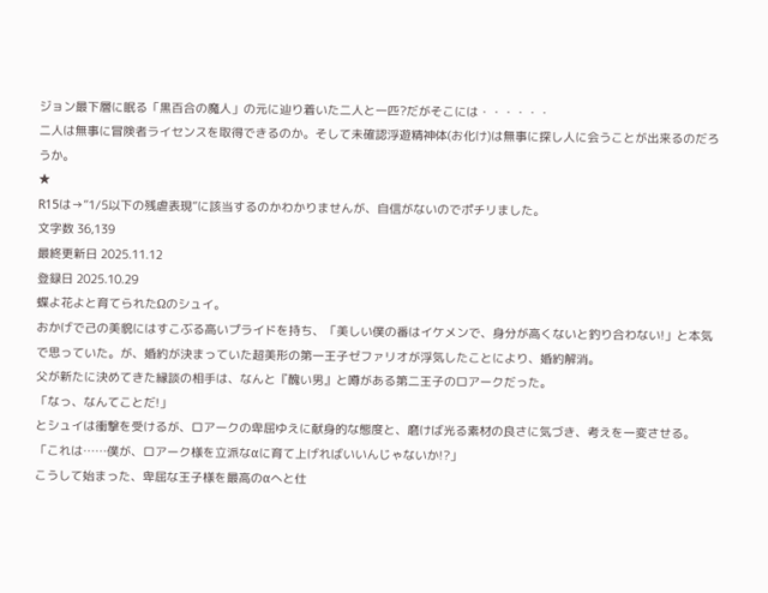ジョン最下層に眠る「黒百合の魔人」の元に辿り着いた二人と一匹?だがそこには・・・・・・
二人は無事に冒険者ライセンスを取得できるのか。そして未確認浮遊精神体(お化け)は無事に探し人に会うことが出来るのだろうか。
★
R15は→”1/5以下の残虐表現”に該当するのかわかりませんが、自信がないのでポチリました。
文字数 36,139
最終更新日 2025.11.12
登録日 2025.10.29
蝶よ花よと育てられたΩのシュイ。
おかげで己の美貌にはすこぶる高いプライドを持ち、「美しい僕の番はイケメンで、身分が高くないと釣り合わない!」と本気で思っていた。が、婚約が決まっていた超美形の第一王子ゼファリオが浮気したことにより、婚約解消。
父が新たに決めてきた縁談の相手は、なんと『醜い男』と噂がある第二王子のロアークだった。
「なっ、なんてことだ!」
とシュイは衝撃を受けるが、ロアークの卑屈ゆえに献身的な態度と、磨けば光る素材の良さに気づき、考えを一変させる。
「これは……僕が、ロアーク様を立派なαに育て上げればいいんじゃないか!?」
こうして始まった、卑屈な王子様を最高のαへと仕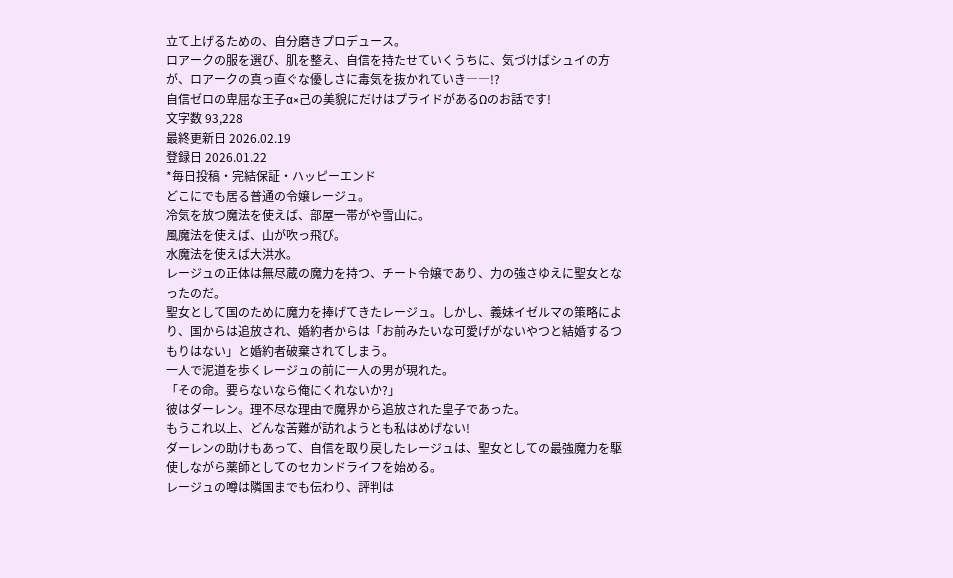立て上げるための、自分磨きプロデュース。
ロアークの服を選び、肌を整え、自信を持たせていくうちに、気づけばシュイの方が、ロアークの真っ直ぐな優しさに毒気を抜かれていき――!?
自信ゼロの卑屈な王子α×己の美貌にだけはプライドがあるΩのお話です!
文字数 93,228
最終更新日 2026.02.19
登録日 2026.01.22
*毎日投稿・完結保証・ハッピーエンド
どこにでも居る普通の令嬢レージュ。
冷気を放つ魔法を使えば、部屋一帯がや雪山に。
風魔法を使えば、山が吹っ飛び。
水魔法を使えば大洪水。
レージュの正体は無尽蔵の魔力を持つ、チート令嬢であり、力の強さゆえに聖女となったのだ。
聖女として国のために魔力を捧げてきたレージュ。しかし、義妹イゼルマの策略により、国からは追放され、婚約者からは「お前みたいな可愛げがないやつと結婚するつもりはない」と婚約者破棄されてしまう。
一人で泥道を歩くレージュの前に一人の男が現れた。
「その命。要らないなら俺にくれないか?」
彼はダーレン。理不尽な理由で魔界から追放された皇子であった。
もうこれ以上、どんな苦難が訪れようとも私はめげない!
ダーレンの助けもあって、自信を取り戻したレージュは、聖女としての最強魔力を駆使しながら薬師としてのセカンドライフを始める。
レージュの噂は隣国までも伝わり、評判は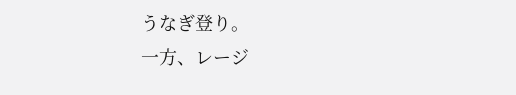うなぎ登り。
一方、レージ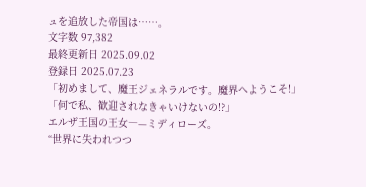ュを追放した帝国は……。
文字数 97,382
最終更新日 2025.09.02
登録日 2025.07.23
「初めまして、魔王ジェネラルです。魔界へようこそ!」
「何で私、歓迎されなきゃいけないの!?」
エルザ王国の王女―—ミディローズ。
“世界に失われつつ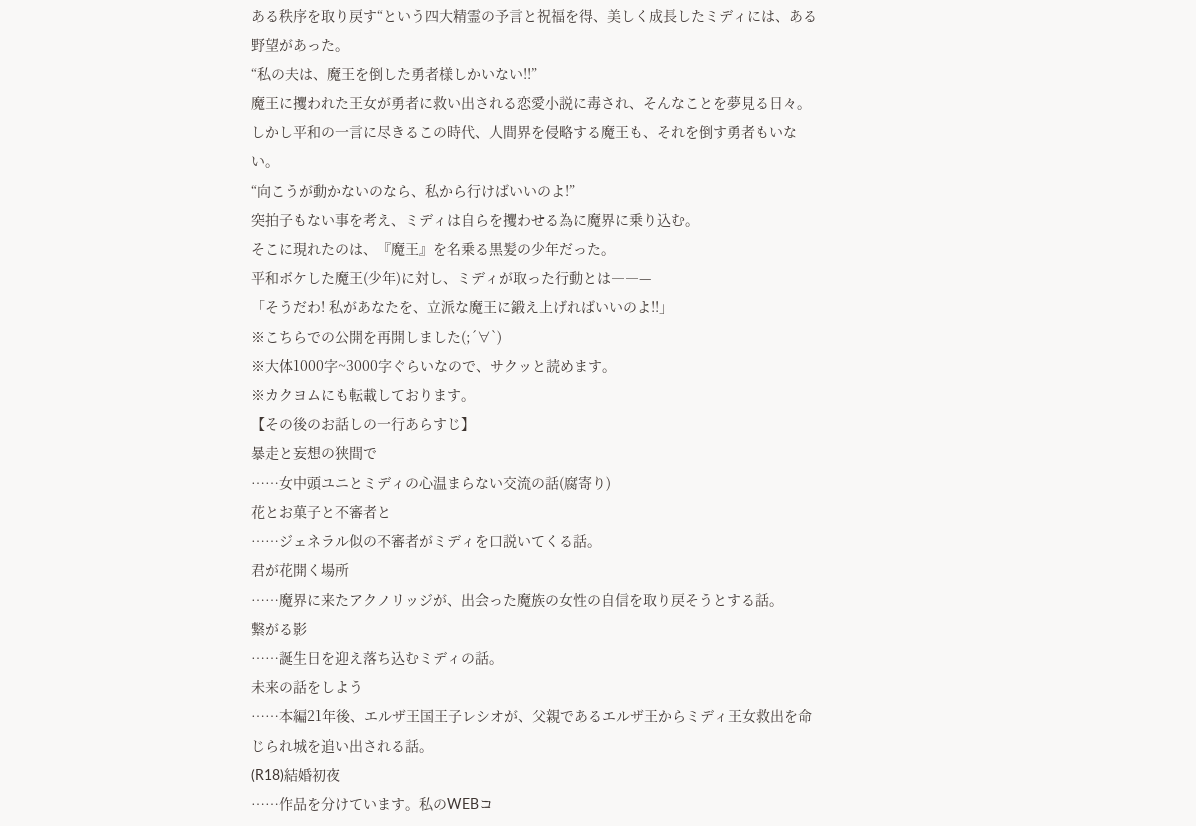ある秩序を取り戻す“という四大精霊の予言と祝福を得、美しく成長したミディには、ある野望があった。
“私の夫は、魔王を倒した勇者様しかいない!!”
魔王に攫われた王女が勇者に救い出される恋愛小説に毒され、そんなことを夢見る日々。しかし平和の一言に尽きるこの時代、人間界を侵略する魔王も、それを倒す勇者もいない。
“向こうが動かないのなら、私から行けばいいのよ!”
突拍子もない事を考え、ミディは自らを攫わせる為に魔界に乗り込む。
そこに現れたのは、『魔王』を名乗る黒髪の少年だった。
平和ボケした魔王(少年)に対し、ミディが取った行動とは――—
「そうだわ! 私があなたを、立派な魔王に鍛え上げればいいのよ!!」
※こちらでの公開を再開しました(;´∀`)
※大体1000字~3000字ぐらいなので、サクッと読めます。
※カクヨムにも転載しております。
【その後のお話しの一行あらすじ】
暴走と妄想の狭間で
……女中頭ユニとミディの心温まらない交流の話(腐寄り)
花とお菓子と不審者と
……ジェネラル似の不審者がミディを口説いてくる話。
君が花開く場所
……魔界に来たアクノリッジが、出会った魔族の女性の自信を取り戻そうとする話。
繋がる影
……誕生日を迎え落ち込むミディの話。
未来の話をしよう
……本編21年後、エルザ王国王子レシオが、父親であるエルザ王からミディ王女救出を命じられ城を追い出される話。
(R18)結婚初夜
……作品を分けています。私のWEBコ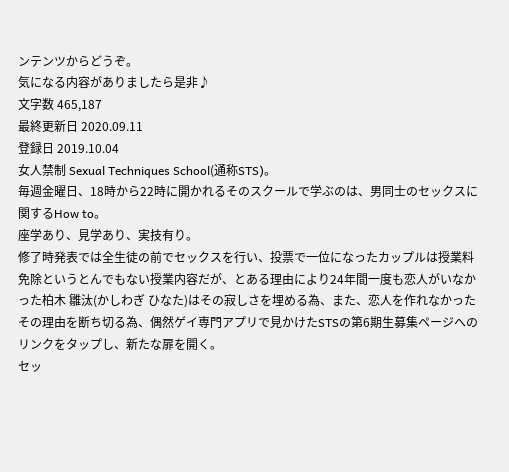ンテンツからどうぞ。
気になる内容がありましたら是非♪
文字数 465,187
最終更新日 2020.09.11
登録日 2019.10.04
女人禁制 Sexual Techniques School(通称STS)。
毎週金曜日、18時から22時に開かれるそのスクールで学ぶのは、男同士のセックスに関するHow to。
座学あり、見学あり、実技有り。
修了時発表では全生徒の前でセックスを行い、投票で一位になったカップルは授業料免除というとんでもない授業内容だが、とある理由により24年間一度も恋人がいなかった柏木 雛汰(かしわぎ ひなた)はその寂しさを埋める為、また、恋人を作れなかったその理由を断ち切る為、偶然ゲイ専門アプリで見かけたSTSの第6期生募集ページへのリンクをタップし、新たな扉を開く。
セッ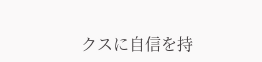クスに自信を持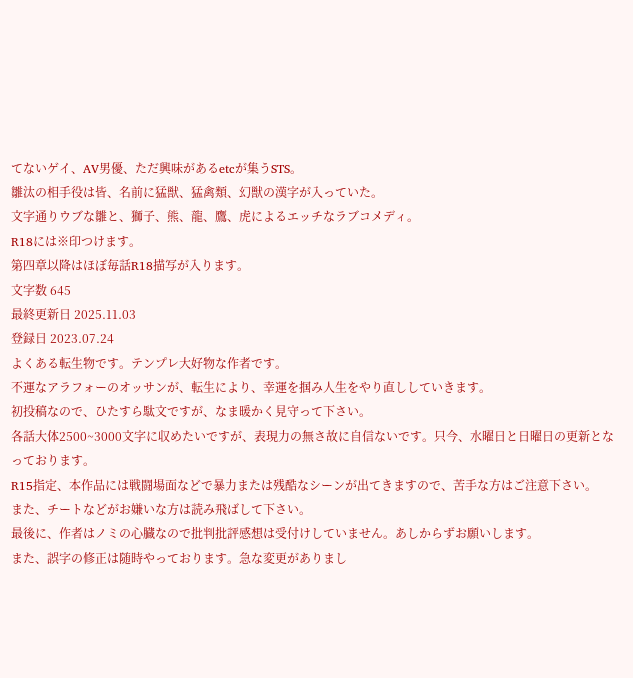てないゲイ、AV男優、ただ興味があるetcが集うSTS。
雛汰の相手役は皆、名前に猛獣、猛禽類、幻獣の漢字が入っていた。
文字通りウブな雛と、獅子、熊、龍、鷹、虎によるエッチなラブコメディ。
R18には※印つけます。
第四章以降はほぼ毎話R18描写が入ります。
文字数 645
最終更新日 2025.11.03
登録日 2023.07.24
よくある転生物です。テンプレ大好物な作者です。
不運なアラフォーのオッサンが、転生により、幸運を掴み人生をやり直ししていきます。
初投稿なので、ひたすら駄文ですが、なま暖かく見守って下さい。
各話大体2500~3000文字に収めたいですが、表現力の無さ故に自信ないです。只今、水曜日と日曜日の更新となっております。
R15指定、本作品には戦闘場面などで暴力または残酷なシーンが出てきますので、苦手な方はご注意下さい。
また、チートなどがお嫌いな方は読み飛ばして下さい。
最後に、作者はノミの心臓なので批判批評感想は受付けしていません。あしからずお願いします。
また、誤字の修正は随時やっております。急な変更がありまし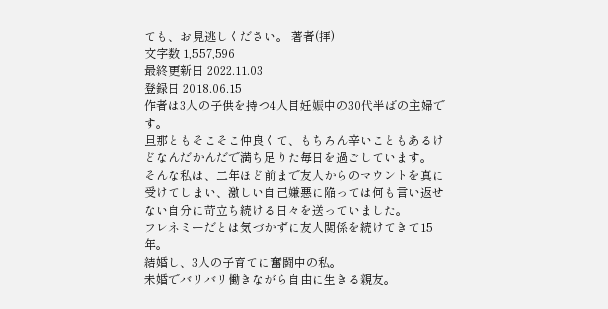ても、お見逃しください。 著者(拝)
文字数 1,557,596
最終更新日 2022.11.03
登録日 2018.06.15
作者は3人の子供を持つ4人目妊娠中の30代半ばの主婦です。
旦那ともそこそこ仲良くて、もちろん辛いこともあるけどなんだかんだで満ち足りた毎日を過ごしています。
そんな私は、二年ほど前まで友人からのマウントを真に受けてしまい、激しい自己嫌悪に陥っては何も言い返せない自分に苛立ち続ける日々を送っていました。
フレネミーだとは気づかずに友人関係を続けてきて15年。
結婚し、3人の子育てに奮闘中の私。
未婚でバリバリ働きながら自由に生きる親友。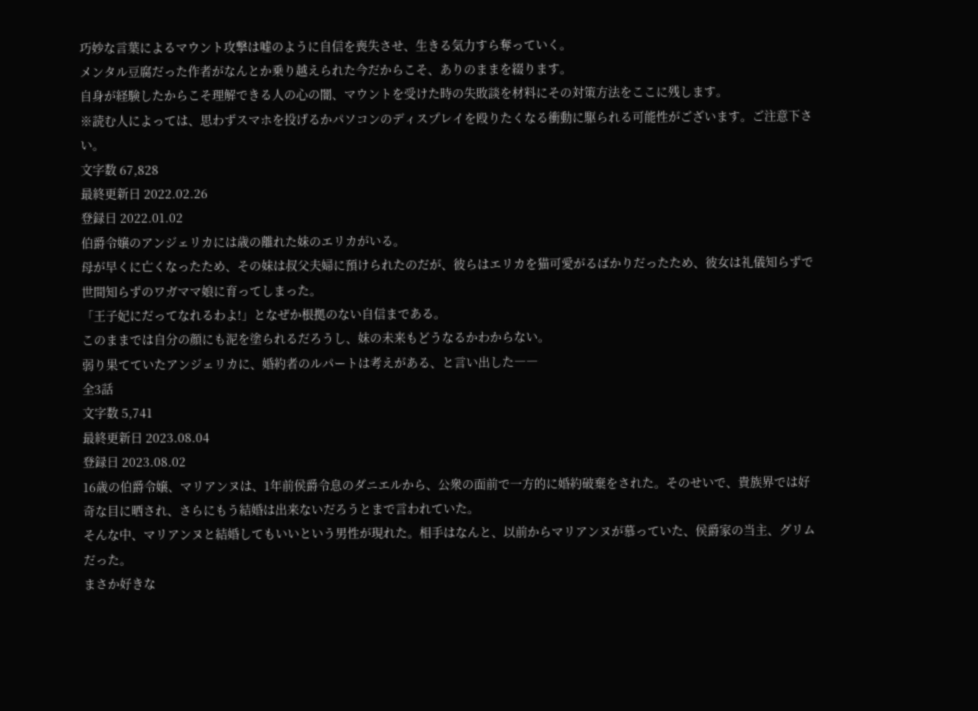巧妙な言葉によるマウント攻撃は嘘のように自信を喪失させ、生きる気力すら奪っていく。
メンタル豆腐だった作者がなんとか乗り越えられた今だからこそ、ありのままを綴ります。
自身が経験したからこそ理解できる人の心の闇、マウントを受けた時の失敗談を材料にその対策方法をここに残します。
※読む人によっては、思わずスマホを投げるかパソコンのディスプレイを殴りたくなる衝動に駆られる可能性がございます。ご注意下さい。
文字数 67,828
最終更新日 2022.02.26
登録日 2022.01.02
伯爵令嬢のアンジェリカには歳の離れた妹のエリカがいる。
母が早くに亡くなったため、その妹は叔父夫婦に預けられたのだが、彼らはエリカを猫可愛がるばかりだったため、彼女は礼儀知らずで世間知らずのワガママ娘に育ってしまった。
「王子妃にだってなれるわよ!」となぜか根拠のない自信まである。
このままでは自分の顔にも泥を塗られるだろうし、妹の未来もどうなるかわからない。
弱り果てていたアンジェリカに、婚約者のルパートは考えがある、と言い出した――
全3話
文字数 5,741
最終更新日 2023.08.04
登録日 2023.08.02
16歳の伯爵令嬢、マリアンヌは、1年前侯爵令息のダニエルから、公衆の面前で一方的に婚約破棄をされた。そのせいで、貴族界では好奇な目に晒され、さらにもう結婚は出来ないだろうとまで言われていた。
そんな中、マリアンヌと結婚してもいいという男性が現れた。相手はなんと、以前からマリアンヌが慕っていた、侯爵家の当主、グリムだった。
まさか好きな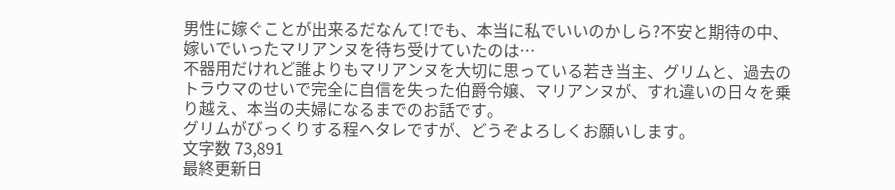男性に嫁ぐことが出来るだなんて!でも、本当に私でいいのかしら?不安と期待の中、嫁いでいったマリアンヌを待ち受けていたのは…
不器用だけれど誰よりもマリアンヌを大切に思っている若き当主、グリムと、過去のトラウマのせいで完全に自信を失った伯爵令嬢、マリアンヌが、すれ違いの日々を乗り越え、本当の夫婦になるまでのお話です。
グリムがびっくりする程ヘタレですが、どうぞよろしくお願いします。
文字数 73,891
最終更新日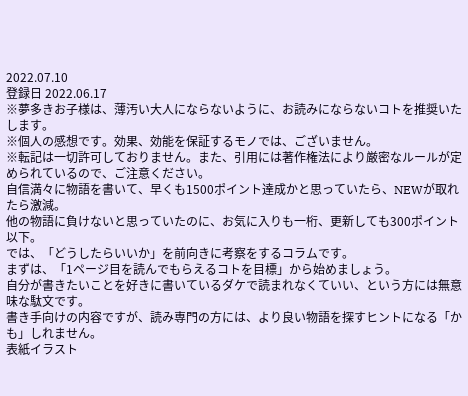2022.07.10
登録日 2022.06.17
※夢多きお子様は、薄汚い大人にならないように、お読みにならないコトを推奨いたします。
※個人の感想です。効果、効能を保証するモノでは、ございません。
※転記は一切許可しておりません。また、引用には著作権法により厳密なルールが定められているので、ご注意ください。
自信満々に物語を書いて、早くも1500ポイント達成かと思っていたら、NEWが取れたら激減。
他の物語に負けないと思っていたのに、お気に入りも一桁、更新しても300ポイント以下。
では、「どうしたらいいか」を前向きに考察をするコラムです。
まずは、「1ページ目を読んでもらえるコトを目標」から始めましょう。
自分が書きたいことを好きに書いているダケで読まれなくていい、という方には無意味な駄文です。
書き手向けの内容ですが、読み専門の方には、より良い物語を探すヒントになる「かも」しれません。
表紙イラスト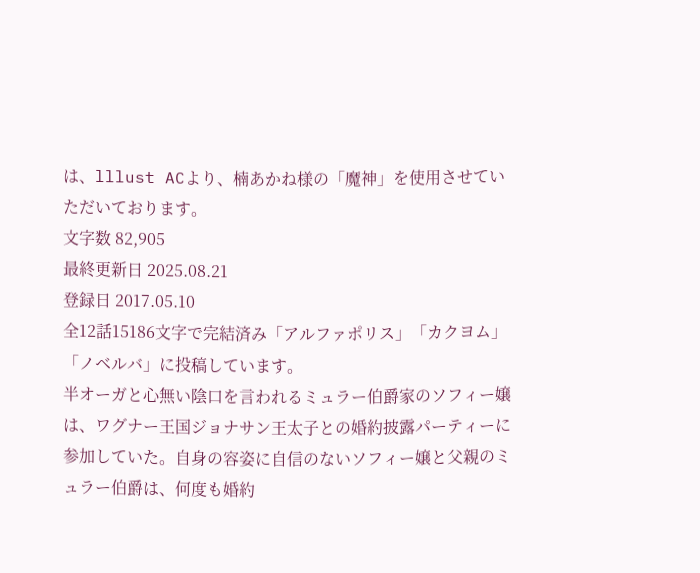は、lllust ACより、楠あかね様の「魔神」を使用させていただいております。
文字数 82,905
最終更新日 2025.08.21
登録日 2017.05.10
全12話15186文字で完結済み「アルファポリス」「カクヨム」「ノベルバ」に投稿しています。
半オーガと心無い陰口を言われるミュラー伯爵家のソフィー嬢は、ワグナー王国ジョナサン王太子との婚約披露パーティーに参加していた。自身の容姿に自信のないソフィー嬢と父親のミュラー伯爵は、何度も婚約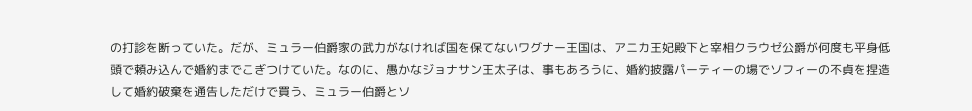の打診を断っていた。だが、ミュラー伯爵家の武力がなければ国を保てないワグナー王国は、アニカ王妃殿下と宰相クラウゼ公爵が何度も平身低頭で頼み込んで婚約までこぎつけていた。なのに、愚かなジョナサン王太子は、事もあろうに、婚約披露パーティーの場でソフィーの不貞を捏造して婚約破棄を通告しただけで買う、ミュラー伯爵とソ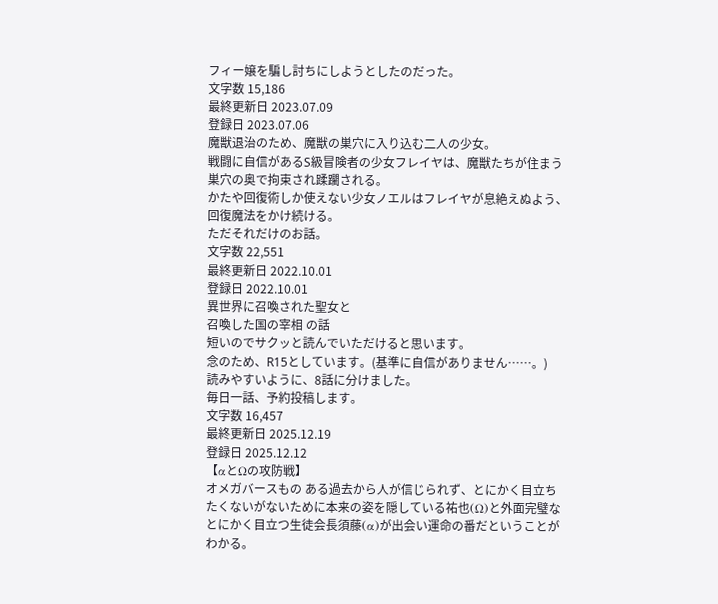フィー嬢を騙し討ちにしようとしたのだった。
文字数 15,186
最終更新日 2023.07.09
登録日 2023.07.06
魔獣退治のため、魔獣の巣穴に入り込む二人の少女。
戦闘に自信があるS級冒険者の少女フレイヤは、魔獣たちが住まう巣穴の奥で拘束され蹂躙される。
かたや回復術しか使えない少女ノエルはフレイヤが息絶えぬよう、回復魔法をかけ続ける。
ただそれだけのお話。
文字数 22,551
最終更新日 2022.10.01
登録日 2022.10.01
異世界に召喚された聖女と
召喚した国の宰相 の話
短いのでサクッと読んでいただけると思います。
念のため、R15としています。(基準に自信がありません……。)
読みやすいように、8話に分けました。
毎日一話、予約投稿します。
文字数 16,457
最終更新日 2025.12.19
登録日 2025.12.12
【αとΩの攻防戦】
オメガバースもの ある過去から人が信じられず、とにかく目立ちたくないがないために本来の姿を隠している祐也(Ω)と外面完璧なとにかく目立つ生徒会長須藤(α)が出会い運命の番だということがわかる。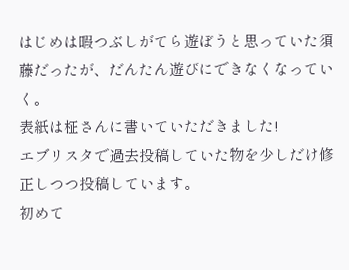はじめは暇つぶしがてら遊ぼうと思っていた須藤だったが、だんたん遊びにできなくなっていく。
表紙は柾さんに書いていただきました!
エブリスタで過去投稿していた物を少しだけ修正しつつ投稿しています。
初めて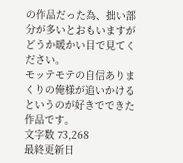の作品だった為、拙い部分が多いとおもいますがどうか暖かい目で見てください。
モッテモテの自信ありまくりの俺様が追いかけるというのが好きでできた作品です。
文字数 73,268
最終更新日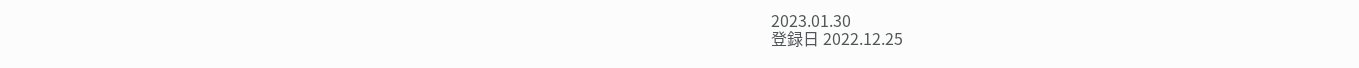2023.01.30
登録日 2022.12.25